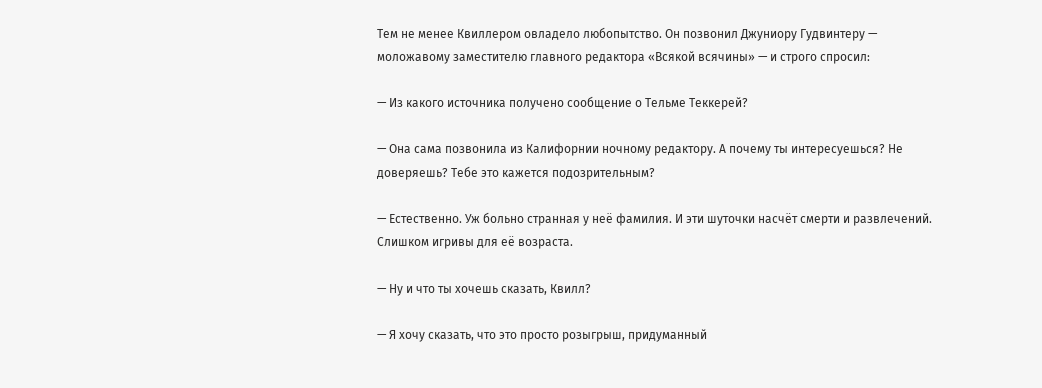Тем не менее Квиллером овладело любопытство. Он позвонил Джуниору Гудвинтеру — моложавому заместителю главного редактора «Всякой всячины» — и строго спросил:

— Из какого источника получено сообщение о Тельме Теккерей?

— Она сама позвонила из Калифорнии ночному редактору. А почему ты интересуешься? Не доверяешь? Тебе это кажется подозрительным?

— Естественно. Уж больно странная у неё фамилия. И эти шуточки насчёт смерти и развлечений. Слишком игривы для её возраста.

— Ну и что ты хочешь сказать, Квилл?

— Я хочу сказать, что это просто розыгрыш, придуманный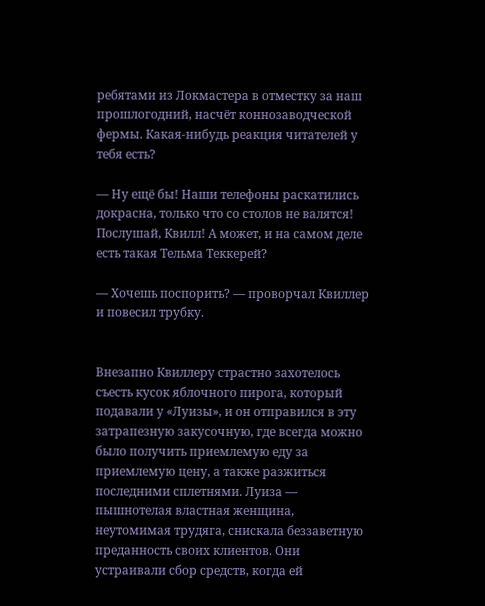ребятами из Локмастера в отместку за наш прошлогодний, насчёт коннозаводческой фермы. Какая-нибудь реакция читателей у тебя есть?

— Ну ещё бы! Наши телефоны раскатились докрасна, только что со столов не валятся! Послушай, Квилл! А может, и на самом деле есть такая Тельма Теккерей?

— Хочешь поспорить? — проворчал Квиллер и повесил трубку.


Внезапно Квиллеру страстно захотелось съесть кусок яблочного пирога, который подавали у «Луизы», и он отправился в эту затрапезную закусочную, где всегда можно было получить приемлемую еду за приемлемую цену, а также разжиться последними сплетнями. Луиза — пышнотелая властная женщина, неутомимая трудяга, снискала беззаветную преданность своих клиентов. Они устраивали сбор средств, когда ей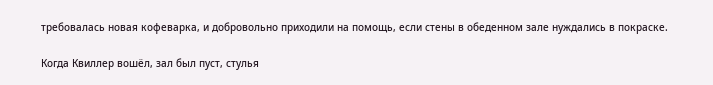требовалась новая кофеварка, и добровольно приходили на помощь, если стены в обеденном зале нуждались в покраске.

Когда Квиллер вошёл, зал был пуст, стулья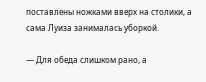поставлены ножками вверх на столики, а сама Луиза занималась уборкой.

— Для обеда слишком рано, а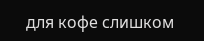для кофе слишком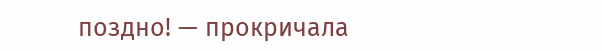поздно! — прокричала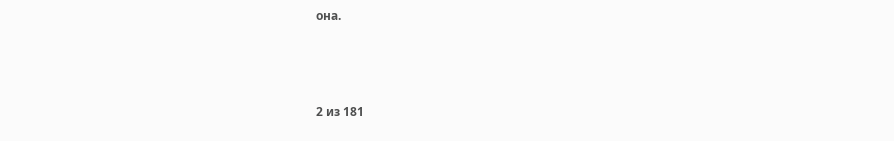она.



2 из 181